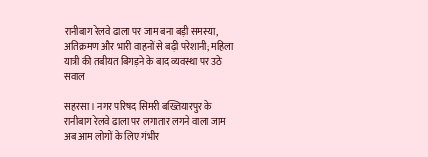रानीबाग रेलवे ढाला पर जाम बना बड़ी समस्या, अतिक्रमण और भारी वाहनों से बढ़ी परेशानी; महिला यात्री की तबीयत बिगड़ने के बाद व्यवस्था पर उठे सवाल

सहरसा। नगर परिषद सिमरी बख्तियारपुर के रानीबाग रेलवे ढाला पर लगातार लगने वाला जाम अब आम लोगों के लिए गंभीर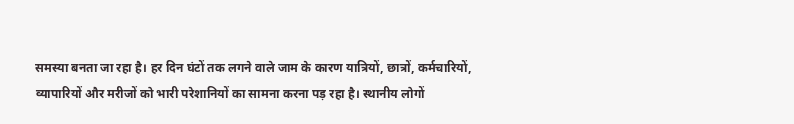समस्या बनता जा रहा है। हर दिन घंटों तक लगने वाले जाम के कारण यात्रियों, छात्रों, कर्मचारियों, व्यापारियों और मरीजों को भारी परेशानियों का सामना करना पड़ रहा है। स्थानीय लोगों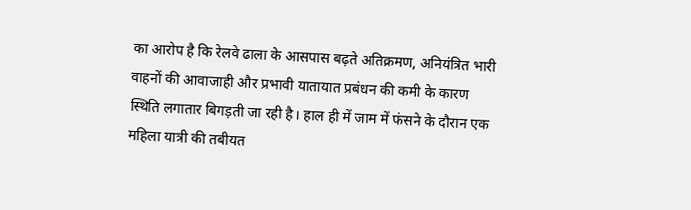का आरोप है कि रेलवे ढाला के आसपास बढ़ते अतिक्रमण, अनियंत्रित भारी वाहनों की आवाजाही और प्रभावी यातायात प्रबंधन की कमी के कारण स्थिति लगातार बिगड़ती जा रही है। हाल ही में जाम में फंसने के दौरान एक महिला यात्री की तबीयत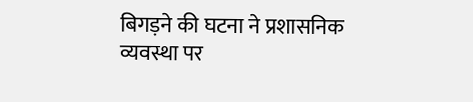बिगड़ने की घटना ने प्रशासनिक व्यवस्था पर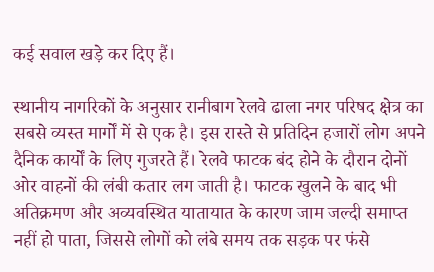कई सवाल खड़े कर दिए हैं।

स्थानीय नागरिकों के अनुसार रानीबाग रेलवे ढाला नगर परिषद क्षेत्र का सबसे व्यस्त मार्गों में से एक है। इस रास्ते से प्रतिदिन हजारों लोग अपने दैनिक कार्यों के लिए गुजरते हैं। रेलवे फाटक बंद होने के दौरान दोनों ओर वाहनों की लंबी कतार लग जाती है। फाटक खुलने के बाद भी अतिक्रमण और अव्यवस्थित यातायात के कारण जाम जल्दी समाप्त नहीं हो पाता, जिससे लोगों को लंबे समय तक सड़क पर फंसे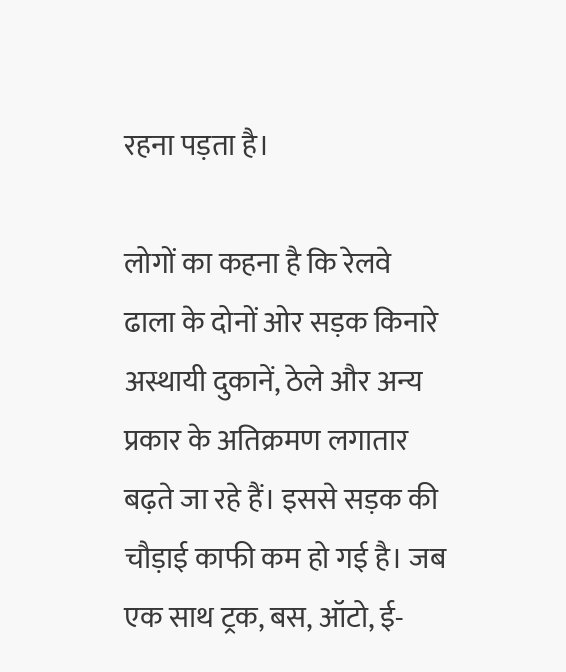रहना पड़ता है।

लोगों का कहना है कि रेलवे ढाला के दोनों ओर सड़क किनारे अस्थायी दुकानें, ठेले और अन्य प्रकार के अतिक्रमण लगातार बढ़ते जा रहे हैं। इससे सड़क की चौड़ाई काफी कम हो गई है। जब एक साथ ट्रक, बस, ऑटो, ई-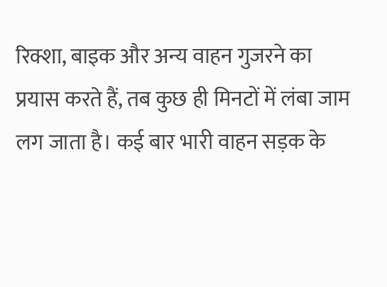रिक्शा, बाइक और अन्य वाहन गुजरने का प्रयास करते हैं, तब कुछ ही मिनटों में लंबा जाम लग जाता है। कई बार भारी वाहन सड़क के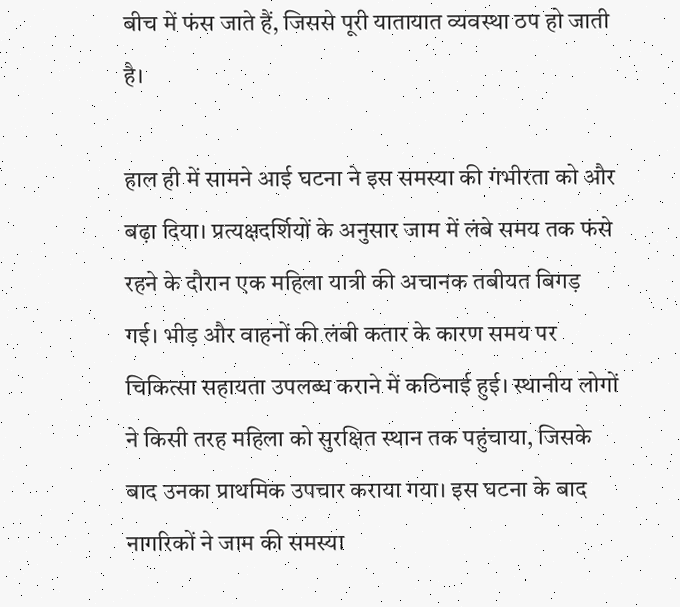बीच में फंस जाते हैं, जिससे पूरी यातायात व्यवस्था ठप हो जाती है।

हाल ही में सामने आई घटना ने इस समस्या की गंभीरता को और बढ़ा दिया। प्रत्यक्षदर्शियों के अनुसार जाम में लंबे समय तक फंसे रहने के दौरान एक महिला यात्री की अचानक तबीयत बिगड़ गई। भीड़ और वाहनों की लंबी कतार के कारण समय पर चिकित्सा सहायता उपलब्ध कराने में कठिनाई हुई। स्थानीय लोगों ने किसी तरह महिला को सुरक्षित स्थान तक पहुंचाया, जिसके बाद उनका प्राथमिक उपचार कराया गया। इस घटना के बाद नागरिकों ने जाम की समस्या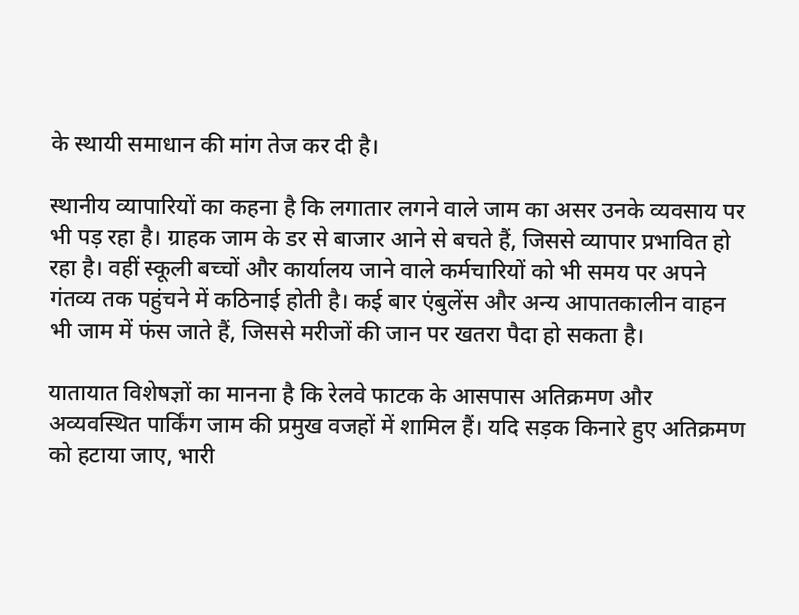के स्थायी समाधान की मांग तेज कर दी है।

स्थानीय व्यापारियों का कहना है कि लगातार लगने वाले जाम का असर उनके व्यवसाय पर भी पड़ रहा है। ग्राहक जाम के डर से बाजार आने से बचते हैं, जिससे व्यापार प्रभावित हो रहा है। वहीं स्कूली बच्चों और कार्यालय जाने वाले कर्मचारियों को भी समय पर अपने गंतव्य तक पहुंचने में कठिनाई होती है। कई बार एंबुलेंस और अन्य आपातकालीन वाहन भी जाम में फंस जाते हैं, जिससे मरीजों की जान पर खतरा पैदा हो सकता है।

यातायात विशेषज्ञों का मानना है कि रेलवे फाटक के आसपास अतिक्रमण और अव्यवस्थित पार्किंग जाम की प्रमुख वजहों में शामिल हैं। यदि सड़क किनारे हुए अतिक्रमण को हटाया जाए, भारी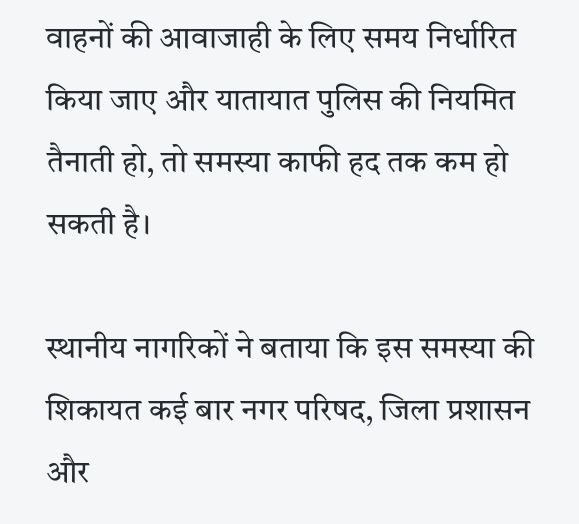वाहनों की आवाजाही के लिए समय निर्धारित किया जाए और यातायात पुलिस की नियमित तैनाती हो, तो समस्या काफी हद तक कम हो सकती है।

स्थानीय नागरिकों ने बताया कि इस समस्या की शिकायत कई बार नगर परिषद, जिला प्रशासन और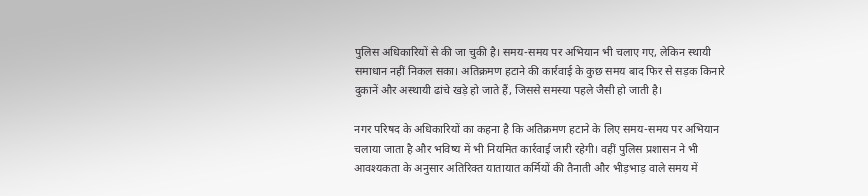पुलिस अधिकारियों से की जा चुकी है। समय-समय पर अभियान भी चलाए गए, लेकिन स्थायी समाधान नहीं निकल सका। अतिक्रमण हटाने की कार्रवाई के कुछ समय बाद फिर से सड़क किनारे दुकानें और अस्थायी ढांचे खड़े हो जाते हैं, जिससे समस्या पहले जैसी हो जाती है।

नगर परिषद के अधिकारियों का कहना है कि अतिक्रमण हटाने के लिए समय-समय पर अभियान चलाया जाता है और भविष्य में भी नियमित कार्रवाई जारी रहेगी। वहीं पुलिस प्रशासन ने भी आवश्यकता के अनुसार अतिरिक्त यातायात कर्मियों की तैनाती और भीड़भाड़ वाले समय में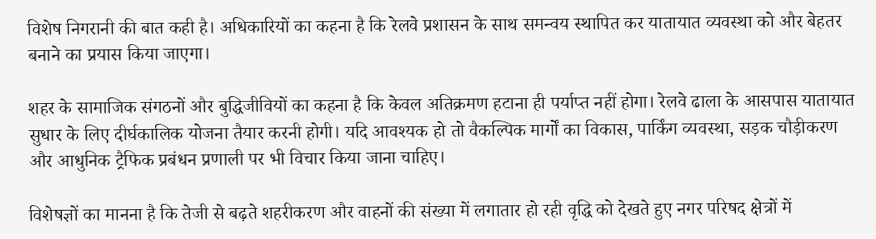विशेष निगरानी की बात कही है। अधिकारियों का कहना है कि रेलवे प्रशासन के साथ समन्वय स्थापित कर यातायात व्यवस्था को और बेहतर बनाने का प्रयास किया जाएगा।

शहर के सामाजिक संगठनों और बुद्धिजीवियों का कहना है कि केवल अतिक्रमण हटाना ही पर्याप्त नहीं होगा। रेलवे ढाला के आसपास यातायात सुधार के लिए दीर्घकालिक योजना तैयार करनी होगी। यदि आवश्यक हो तो वैकल्पिक मार्गों का विकास, पार्किंग व्यवस्था, सड़क चौड़ीकरण और आधुनिक ट्रैफिक प्रबंधन प्रणाली पर भी विचार किया जाना चाहिए।

विशेषज्ञों का मानना है कि तेजी से बढ़ते शहरीकरण और वाहनों की संख्या में लगातार हो रही वृद्धि को देखते हुए नगर परिषद क्षेत्रों में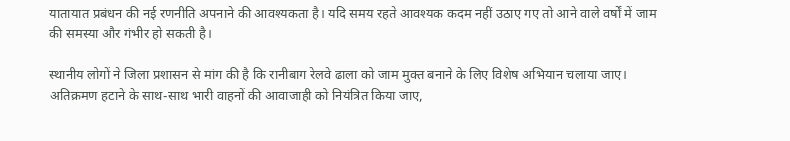यातायात प्रबंधन की नई रणनीति अपनाने की आवश्यकता है। यदि समय रहते आवश्यक कदम नहीं उठाए गए तो आने वाले वर्षों में जाम की समस्या और गंभीर हो सकती है।

स्थानीय लोगों ने जिला प्रशासन से मांग की है कि रानीबाग रेलवे ढाला को जाम मुक्त बनाने के लिए विशेष अभियान चलाया जाए। अतिक्रमण हटाने के साथ-साथ भारी वाहनों की आवाजाही को नियंत्रित किया जाए,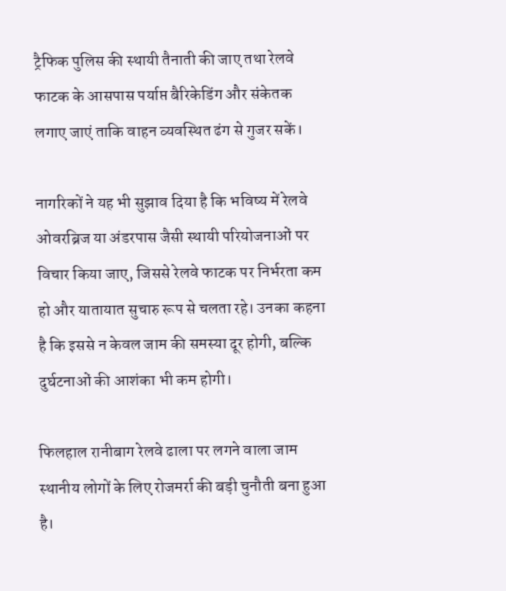ट्रैफिक पुलिस की स्थायी तैनाती की जाए तथा रेलवे फाटक के आसपास पर्याप्त बैरिकेडिंग और संकेतक लगाए जाएं ताकि वाहन व्यवस्थित ढंग से गुजर सकें।

नागरिकों ने यह भी सुझाव दिया है कि भविष्य में रेलवे ओवरब्रिज या अंडरपास जैसी स्थायी परियोजनाओं पर विचार किया जाए, जिससे रेलवे फाटक पर निर्भरता कम हो और यातायात सुचारु रूप से चलता रहे। उनका कहना है कि इससे न केवल जाम की समस्या दूर होगी, बल्कि दुर्घटनाओं की आशंका भी कम होगी।

फिलहाल रानीबाग रेलवे ढाला पर लगने वाला जाम स्थानीय लोगों के लिए रोजमर्रा की बड़ी चुनौती बना हुआ है।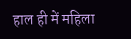हाल ही में महिला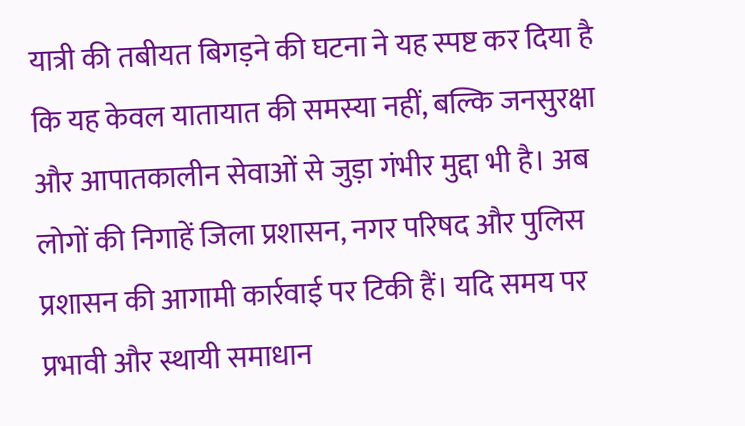यात्री की तबीयत बिगड़ने की घटना ने यह स्पष्ट कर दिया है कि यह केवल यातायात की समस्या नहीं, बल्कि जनसुरक्षा और आपातकालीन सेवाओं से जुड़ा गंभीर मुद्दा भी है। अब लोगों की निगाहें जिला प्रशासन, नगर परिषद और पुलिस प्रशासन की आगामी कार्रवाई पर टिकी हैं। यदि समय पर प्रभावी और स्थायी समाधान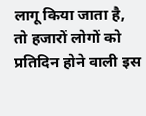लागू किया जाता है, तो हजारों लोगों को प्रतिदिन होने वाली इस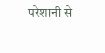परेशानी से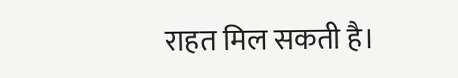राहत मिल सकती है।